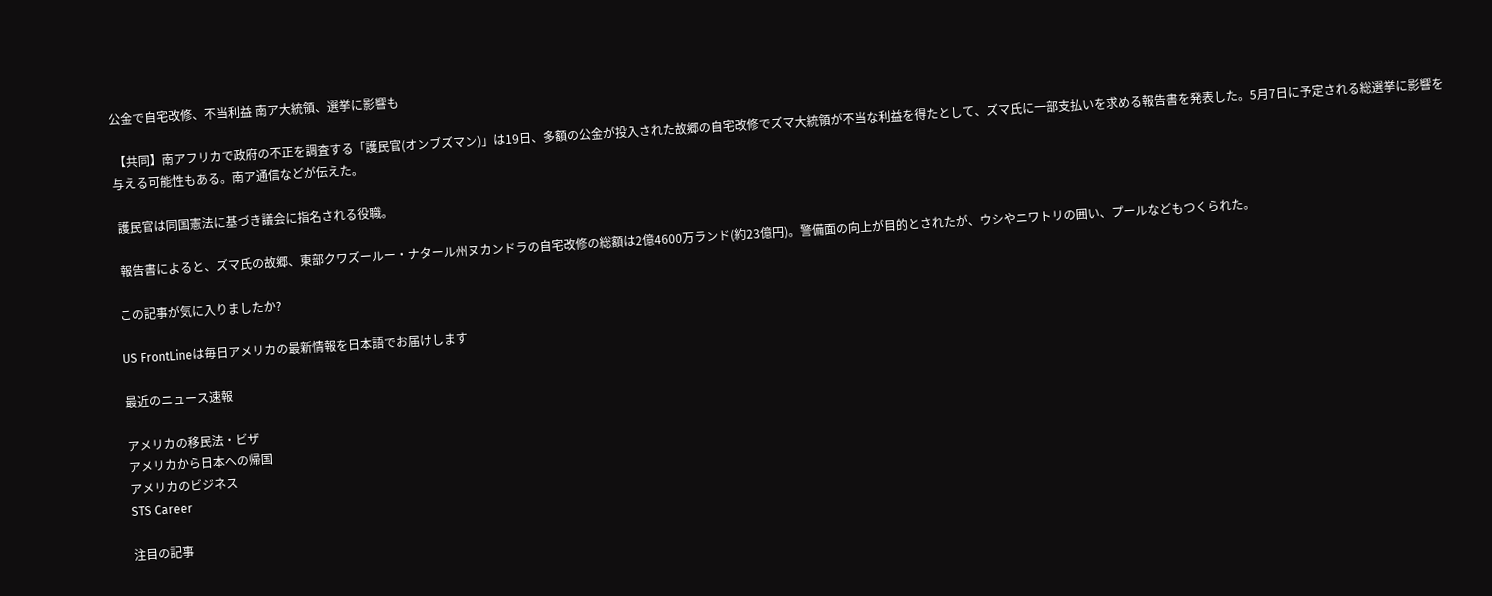公金で自宅改修、不当利益 南ア大統領、選挙に影響も

 【共同】南アフリカで政府の不正を調査する「護民官(オンブズマン)」は19日、多額の公金が投入された故郷の自宅改修でズマ大統領が不当な利益を得たとして、ズマ氏に一部支払いを求める報告書を発表した。5月7日に予定される総選挙に影響を与える可能性もある。南ア通信などが伝えた。

 護民官は同国憲法に基づき議会に指名される役職。

 報告書によると、ズマ氏の故郷、東部クワズールー・ナタール州ヌカンドラの自宅改修の総額は2億4600万ランド(約23億円)。警備面の向上が目的とされたが、ウシやニワトリの囲い、プールなどもつくられた。

この記事が気に入りましたか?

US FrontLineは毎日アメリカの最新情報を日本語でお届けします

最近のニュース速報

アメリカの移民法・ビザ
アメリカから日本への帰国
アメリカのビジネス
STS Career

注目の記事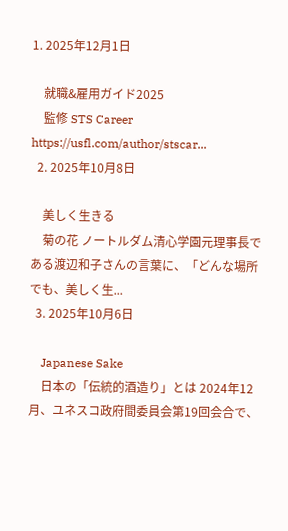1. 2025年12月1日

    就職&雇用ガイド2025
    監修 STS Career https://usfl.com/author/stscar...
  2. 2025年10月8日

    美しく生きる
    菊の花 ノートルダム清心学園元理事長である渡辺和子さんの言葉に、「どんな場所でも、美しく生...
  3. 2025年10月6日

    Japanese Sake
    日本の「伝統的酒造り」とは 2024年12月、ユネスコ政府間委員会第19回会合で、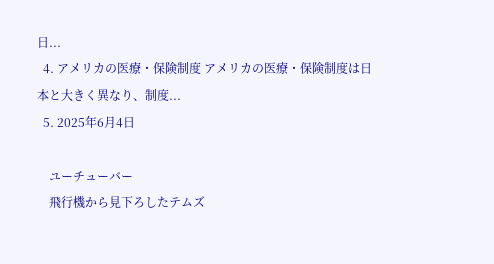日...
  4. アメリカの医療・保険制度 アメリカの医療・保険制度は日本と大きく異なり、制度...
  5. 2025年6月4日

    ユーチューバー
    飛行機から見下ろしたテムズ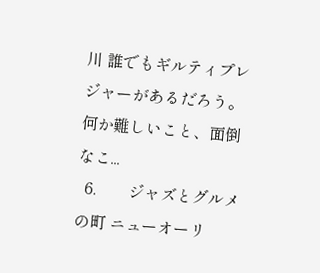川 誰でもギルティプレジャーがあるだろう。何か難しいこと、面倒なこ...
  6.        ジャズとグルメの町 ニューオーリ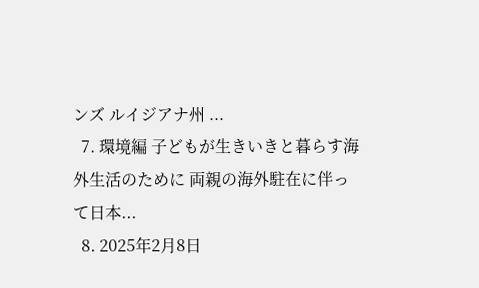ンズ ルイジアナ州 ...
  7. 環境編 子どもが生きいきと暮らす海外生活のために 両親の海外駐在に伴って日本...
  8. 2025年2月8日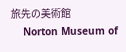旅先の美術館
    Norton Museum of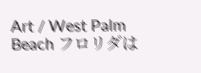Art / West Palm Beach フロリダは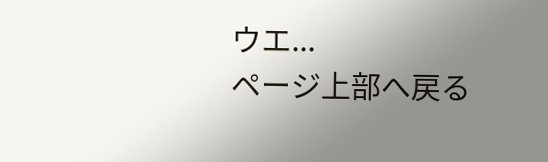ウエ...
ページ上部へ戻る